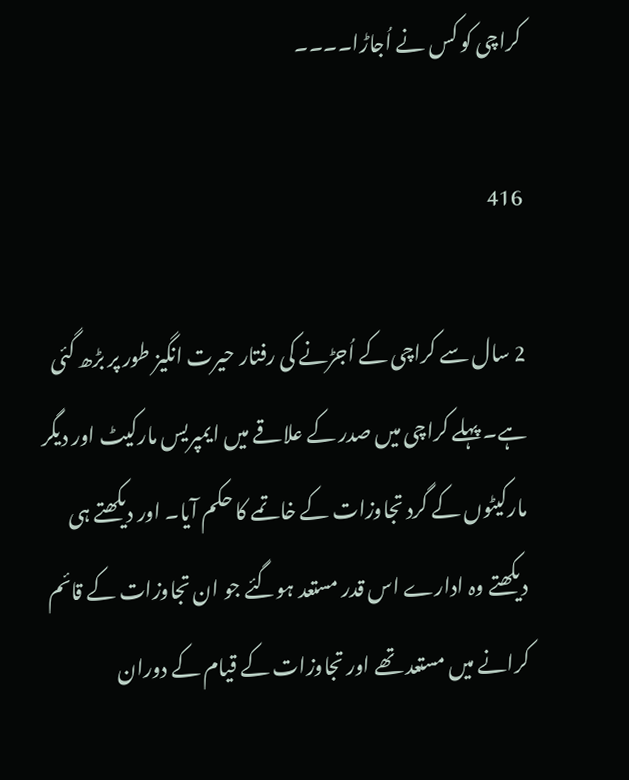کراچی کو کس نے اُجاڑا۔۔۔۔

416

2 سال سے کراچی کے اُجڑنے کی رفتار حیرت انگیز طور پر بڑھ گئی ہے۔ پہلے کراچی میں صدر کے علاقے میں ایمپریس مارکیٹ اور دیگر مارکیٹوں کے گرد تجاوزات کے خاتمے کا حکم آیا۔ اور دیکھتے ہی دیکھتے وہ ادارے اس قدر مستعد ہوگئے جو ان تجاوزات کے قائم کرانے میں مستعد تھے اور تجاوزات کے قیام کے دوران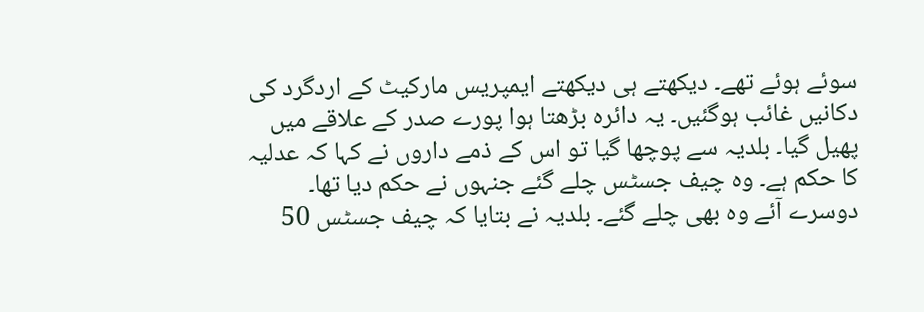سوئے ہوئے تھے۔ دیکھتے ہی دیکھتے ایمپریس مارکیٹ کے اردگرد کی دکانیں غائب ہوگئیں۔ یہ دائرہ بڑھتا ہوا پورے صدر کے علاقے میں پھیل گیا۔ بلدیہ سے پوچھا گیا تو اس کے ذمے داروں نے کہا کہ عدلیہ کا حکم ہے۔ وہ چیف جسٹس چلے گئے جنہوں نے حکم دیا تھا۔ دوسرے آئے وہ بھی چلے گئے۔ بلدیہ نے بتایا کہ چیف جسٹس 50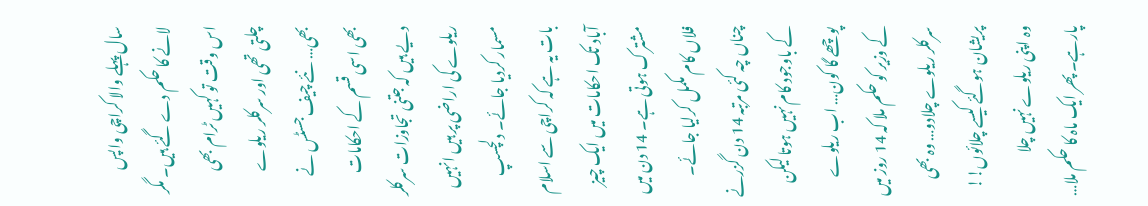سال پہلے والا کراچی واپس لانے کا حکم دے گئے ہیں۔ مگر اس وقت تو کہیں ٹرام بھی چلتی تھی اور سرکلر ریلوے بھی… نئے چیف جسٹس نے بھی اسی قسم کے احکامات دیے ہیں کہ جتنی تجاوزات سرکلر ریلوے کی اراضی پر ہیں انہیں مسمار کردیا جائے۔ دلچسپ بات یہ ہے کہ کراچی سے اسلام آباد تک احکامات میں ایک چیز مشترک ہوتی ہے۔ 14 دن میں فلاں کام مکمل کرلیا جائے۔ چناں چہ کئی مرتبہ 14 دن گزرنے کے باوجود کام نہیں ہوتا لیکن پوچھے گا کون… اب ریلوے کے وزیر کو حکم ملا کہ 14 روز میں سرکلر ریلوے چلادو… وہ بھی پریشان ہوگئے کیسے چلائوں!! وہ اپنی ریلوے نہیں چلا پارہے۔ پھر ایک ماہ کا حکم ملا…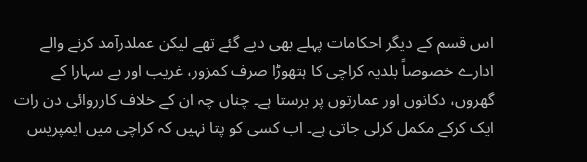اس قسم کے دیگر احکامات پہلے بھی دیے گئے تھے لیکن عملدرآمد کرنے والے ادارے خصوصاً بلدیہ کراچی کا ہتھوڑا صرف کمزور، غریب اور بے سہارا کے گھروں، دکانوں اور عمارتوں پر برستا ہے۔ چناں چہ ان کے خلاف کارروائی دن رات ایک کرکے مکمل کرلی جاتی ہے۔ اب کسی کو پتا نہیں کہ کراچی میں ایمپریس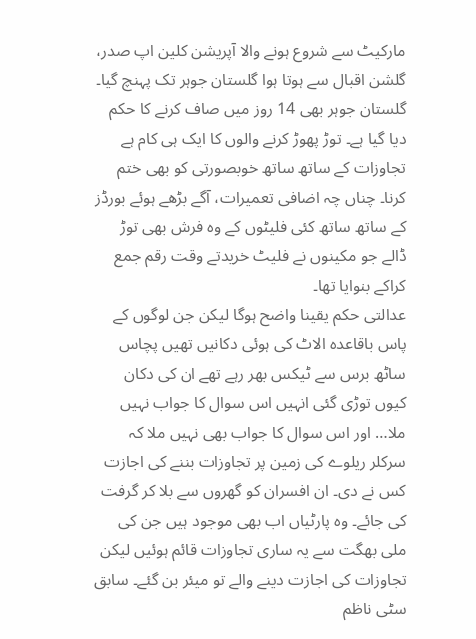مارکیٹ سے شروع ہونے والا آپریشن کلین اپ صدر، گلشن اقبال سے ہوتا ہوا گلستان جوہر تک پہنچ گیا۔ گلستان جوہر بھی 14 روز میں صاف کرنے کا حکم دیا گیا ہے۔ توڑ پھوڑ کرنے والوں کا ایک ہی کام ہے تجاوزات کے ساتھ ساتھ خوبصورتی کو بھی ختم کرنا۔ چناں چہ اضافی تعمیرات، آگے بڑھے ہوئے بورڈز کے ساتھ ساتھ کئی فلیٹوں کے وہ فرش بھی توڑ ڈالے جو مکینوں نے فلیٹ خریدتے وقت رقم جمع کراکے بنوایا تھا۔
عدالتی حکم یقینا واضح ہوگا لیکن جن لوگوں کے پاس باقاعدہ الاٹ کی ہوئی دکانیں تھیں پچاس ساٹھ برس سے ٹیکس بھر رہے تھے ان کی دکان کیوں توڑی گئی انہیں اس سوال کا جواب نہیں ملا… اور اس سوال کا جواب بھی نہیں ملا کہ سرکلر ریلوے کی زمین پر تجاوزات بننے کی اجازت کس نے دی۔ ان افسران کو گھروں سے بلا کر گرفت کی جائے۔ وہ پارٹیاں اب بھی موجود ہیں جن کی ملی بھگت سے یہ ساری تجاوزات قائم ہوئیں لیکن تجاوزات کی اجازت دینے والے تو میئر بن گئے۔ سابق سٹی ناظم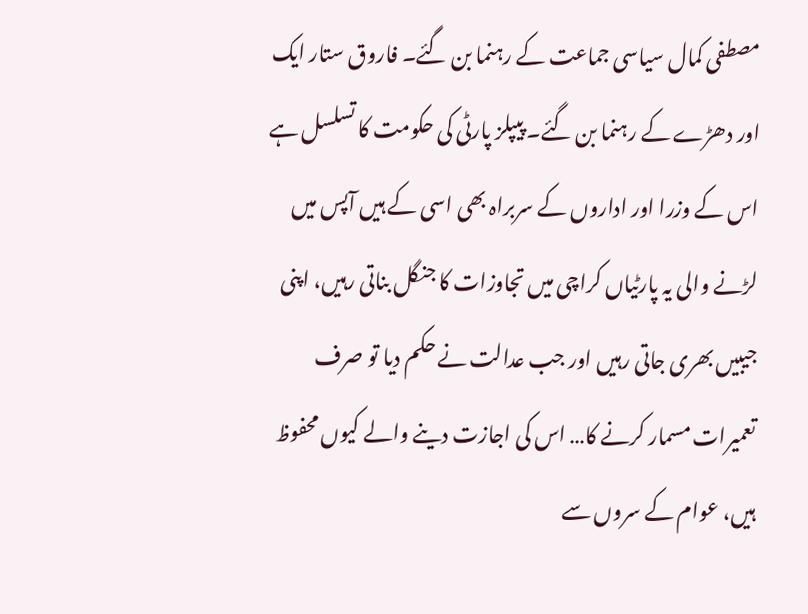مصطفی کمال سیاسی جماعت کے رہنما بن گئے۔ فاروق ستار ایک اور دھڑے کے رہنما بن گئے۔ پیپلز پارٹی کی حکومت کا تسلسل ہے اس کے وزرا اور اداروں کے سربراہ بھی اسی کے ہیں آپس میں لڑنے والی یہ پارٹیاں کراچی میں تجاوزات کا جنگل بناتی رہیں، اپنی جیبیں بھری جاتی رہیں اور جب عدالت نے حکم دیا تو صرف تعمیرات مسمار کرنے کا… اس کی اجازت دینے والے کیوں محفوظ ہیں، عوام کے سروں سے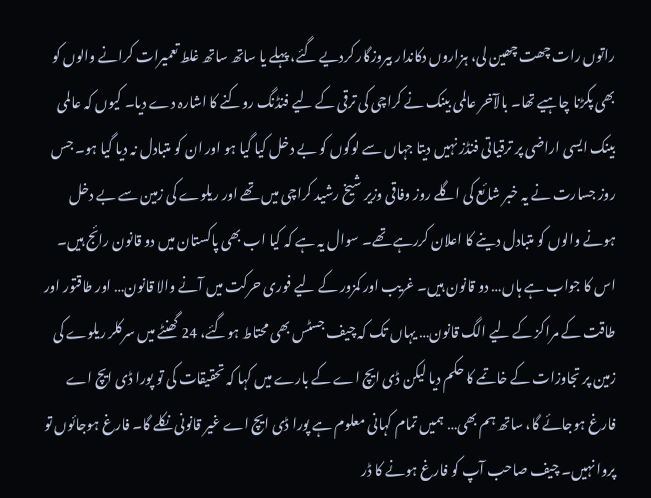راتوں رات چھت چھین لی، ہزاروں دکاندار بیروزگار کردیے گئے، پہلے یا ساتھ ساتھ غلط تعمیرات کرانے والوں کو بھی پکڑنا چاہیے تھا۔ بالآخر عالمی بینک نے کراچی کی ترقی کے لیے فنڈنگ روکنے کا اشارہ دے دیا۔ کیوں کہ عالمی بینک ایسی اراضی پر ترقیاتی فنڈز نہیں دیتا جہاں سے لوگوں کو بے دخل کیا گیا ہو اور ان کو متبادل نہ دیا گیا ہو۔ جس روز جسارت نے یہ خبر شائع کی اگلے روز وفاقی وزیر شیخ رشید کراچی میں تھے اور ریلوے کی زمین سے بے دخل ہونے والوں کو متبادل دینے کا اعلان کررہے تھے۔ سوال یہ ہے کہ کیا اب بھی پاکستان میں دو قانون رائج ہیں۔ اس کا جواب ہے ہاں… دو قانون ہیں۔ غریب اور کمزور کے لیے فوری حرکت میں آنے والا قانون… اور طاقتور اور طاقت کے مراکز کے لیے الگ قانون… یہاں تک کہ چیف جسٹس بھی محتاط ہوگئے، 24 گھنٹے میں سرکلر ریلوے کی زمین پر تجاوزات کے خاتمے کا حکم دیا لیکن ڈی ایچ اے کے بارے میں کہا کہ تحقیقات کی تو پورا ڈی ایچ اے فارغ ہوجائے گا، ساتھ ہم بھی… ہمیں تمام کہانی معلوم ہے پورا ڈی ایچ اے غیر قانونی نکلے گا۔ فارغ ہوجائوں تو پروا نہیں۔ چیف صاحب آپ کو فارغ ہونے کا ڈر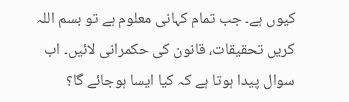کیوں ہے۔ جب تمام کہانی معلوم ہے تو بسم اللہ کریں تحقیقات، قانون کی حکمرانی لائیں۔ اب سوال پیدا ہوتا ہے کہ کیا ایسا ہوجائے گا؟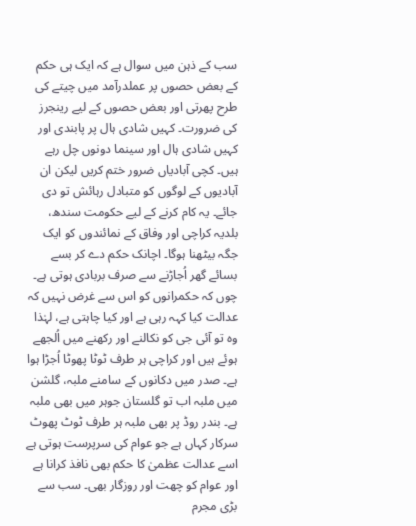سب کے ذہن میں سوال ہے کہ ایک ہی حکم کے بعض حصوں پر عملدرآمد میں چیتے کی طرح پھرتی اور بعض حصوں کے لیے رینجرز کی ضرورت۔ کہیں شادی ہال پر پابندی اور کہیں شادی ہال اور سینما دونوں چل رہے ہیں۔ کچی آبادیاں ضرور ختم کریں لیکن ان آبادیوں کے لوگوں کو متبادل رہائش تو دی جائے۔ یہ کام کرنے کے لیے حکومت سندھ، بلدیہ کراچی اور وفاق کے نمائندوں کو ایک جگہ بیٹھنا ہوگا۔ اچانک حکم دے کر بسے بسائے گھر اُجاڑنے سے صرف بربادی ہوتی ہے۔ چوں کہ حکمرانوں کو اس سے غرض نہیں کہ عدالت کیا کہہ رہی ہے اور کیا چاہتی ہے، لہٰذا وہ تو آئی جی کو نکالنے اور رکھنے میں اُلجھے ہوئے ہیں اور کراچی ہر طرف ٹوٹا پھوٹا اُجڑا ہوا ہے۔ صدر میں دکانوں کے سامنے ملبہ، گلشن میں ملبہ اب تو گلستان جوہر میں بھی ملبہ ہے۔ بندر روڈ پر بھی ملبہ ہر طرف ٹوٹ پھوٹ سرکار کہاں ہے جو عوام کی سرپرست ہوتی ہے اسے عدالت عظمیٰ کا حکم بھی نافذ کرانا ہے اور عوام کو چھت اور روزگار بھی۔ سب سے بڑی مجرم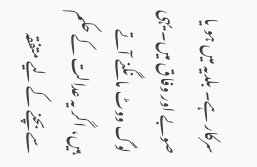سرکار ہے۔ بلدیہ میں ہو یا صوبے اور وفاق میں۔ یہی لوگ ووٹ مانگنے آتے ہیں، اگر یہ عدالت کے حکم سے بچنے کے لیے متفقہ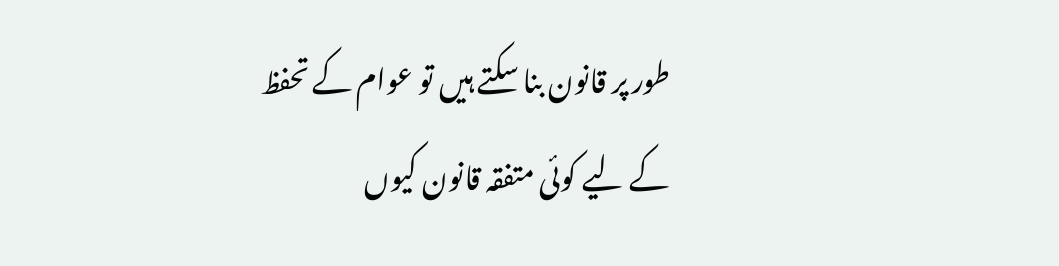طور پر قانون بنا سکتے ہیں تو عوام کے تحفظ کے لیے کوئی متفقہ قانون کیوں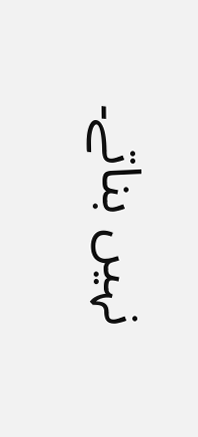نہیں بناتے۔